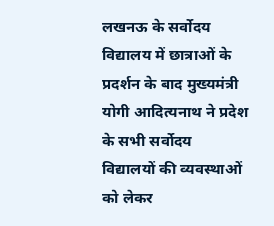लखनऊ के सर्वोदय विद्यालय में छात्राओं के प्रदर्शन के बाद मुख्यमंत्री योगी आदित्यनाथ ने प्रदेश के सभी सर्वोदय विद्यालयों की व्यवस्थाओं को लेकर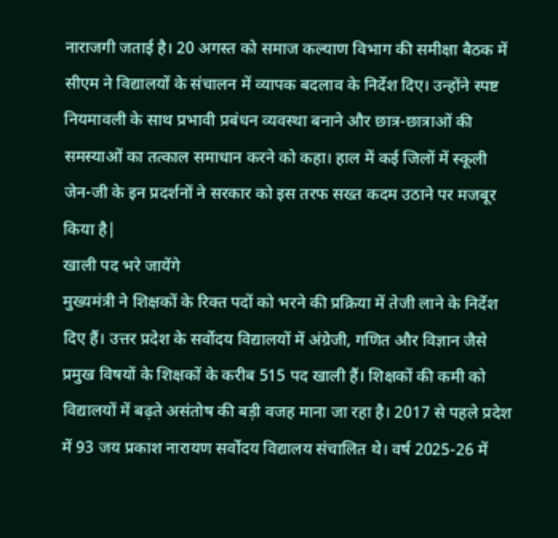नाराजगी जताई है। 20 अगस्त को समाज कल्याण विभाग की समीक्षा बैठक में सीएम ने विद्यालयों के संचालन में व्यापक बदलाव के निर्देश दिए। उन्होंने स्पष्ट नियमावली के साथ प्रभावी प्रबंधन व्यवस्था बनाने और छात्र-छात्राओं की समस्याओं का तत्काल समाधान करने को कहा। हाल में कई जिलों में स्कूली जेन-जी के इन प्रदर्शनों ने सरकार को इस तरफ सख्त कदम उठाने पर मजबूर किया है|
खाली पद भरे जायेंगे
मुख्यमंत्री ने शिक्षकों के रिक्त पदों को भरने की प्रक्रिया में तेजी लाने के निर्देश दिए हैं। उत्तर प्रदेश के सर्वोदय विद्यालयों में अंग्रेजी, गणित और विज्ञान जैसे प्रमुख विषयों के शिक्षकों के करीब 515 पद खाली हैं। शिक्षकों की कमी को विद्यालयों में बढ़ते असंतोष की बड़ी वजह माना जा रहा है। 2017 से पहले प्रदेश में 93 जय प्रकाश नारायण सर्वोदय विद्यालय संचालित थे। वर्ष 2025-26 में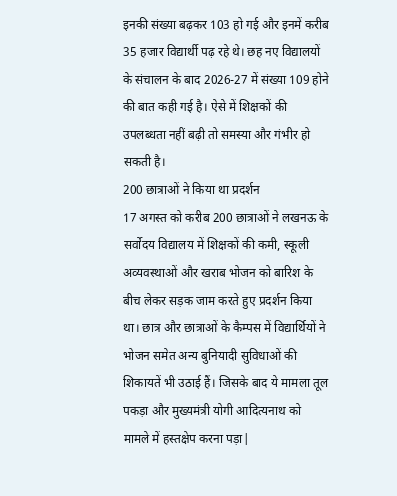इनकी संख्या बढ़कर 103 हो गई और इनमें करीब 35 हजार विद्यार्थी पढ़ रहे थे। छह नए विद्यालयों के संचालन के बाद 2026-27 में संख्या 109 होने की बात कही गई है। ऐसे में शिक्षकों की उपलब्धता नहीं बढ़ी तो समस्या और गंभीर हो सकती है।
200 छात्राओं ने किया था प्रदर्शन
17 अगस्त को करीब 200 छात्राओं ने लखनऊ के सर्वोदय विद्यालय में शिक्षकों की कमी, स्कूली अव्यवस्थाओं और खराब भोजन को बारिश के बीच लेकर सड़क जाम करते हुए प्रदर्शन किया था। छात्र और छात्राओं के कैम्पस में विद्यार्थियों ने भोजन समेत अन्य बुनियादी सुविधाओं की शिकायतें भी उठाई हैं। जिसके बाद ये मामला तूल पकड़ा और मुख्यमंत्री योगी आदित्यनाथ को मामले में हस्तक्षेप करना पड़ा|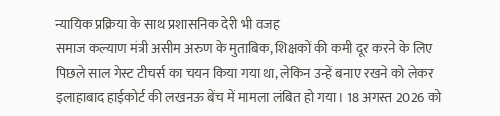न्यायिक प्रक्रिया के साथ प्रशासनिक देरी भी वजह
समाज कल्याण मंत्री असीम अरुण के मुताबिक, शिक्षकों की कमी दूर करने के लिए पिछले साल गेस्ट टीचर्स का चयन किया गया था, लेकिन उन्हें बनाए रखने को लेकर इलाहाबाद हाईकोर्ट की लखनऊ बेंच में मामला लंबित हो गया। 18 अगस्त 2026 को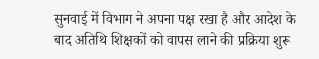सुनवाई में विभाग ने अपना पक्ष रखा है और आदेश के बाद अतिथि शिक्षकों को वापस लाने की प्रक्रिया शुरू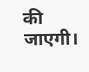की जाएगी।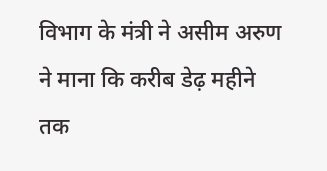विभाग के मंत्री ने असीम अरुण ने माना कि करीब डेढ़ महीने तक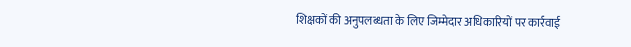शिक्षकों की अनुपलब्धता के लिए जिम्मेदार अधिकारियों पर कार्रवाई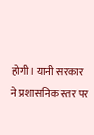होगी। यानी सरकार ने प्रशासनिक स्तर पर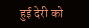हुई देरी को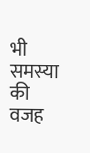भी समस्या की वजह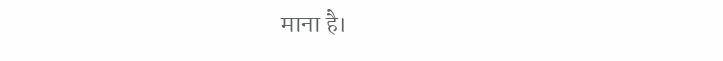माना है।